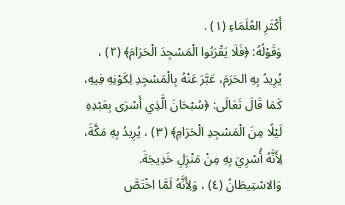أَكْثَرِ العُلَمَاءِ (١) .
وَقَوْلُهُ: ﴿فَلَا يَقْرَبُوا الْمَسْجِدَ الْحَرَامَ﴾ (٢) ، يُرِيدُ بِهِ الحَرَمَ، عَبَّرَ عَنْهُ بِالْمَسْجِدِ لِكَوْنِهِ فِيهِ، كَمَا قَالَ تَعَالَى: ﴿سُبْحَانَ الَّذِي أَسْرَى بِعَبْدِهِ لَيْلًا مِنَ الْمَسْجِدِ الْحَرَامِ﴾ (٣) ، يُرِيدُ بِهِ مَكَّةَ، لِأَنَّهُ أُسْرِيَ بِهِ مِنْ مَنْزِلِ خَدِيجَةَ.
وَالاسْتِيطَانُ (٤) ، وَلِأَنَّهُ لَمَّا اخْتَصَّ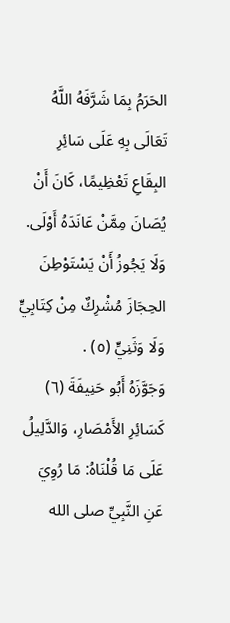الحَرَمُ بِمَا شَرَّفَهُ اللَّهُ تَعَالَى بِهِ عَلَى سَائِرِ البِقَاعِ تَعْظِيمًا، كَانَ أَنْ يُصَانَ مِمَّنْ عَانَدَهُ أَوْلَى.
وَلَا يَجُوزُ أَنْ يَسْتَوْطِنَ الحِجَازَ مُشْرِكٌ مِنْ كِتَابِيٍّ وَلَا وَثَنِيٍّ (٥) .
وَجَوَّزَهُ أَبُو حَنِيفَةَ (٦) كَسَائِرِ الأَمْصَارِ، وَالدَّلِيلُ عَلَى مَا قُلْنَاهُ: مَا رُوِيَ عَنِ النَّبِيِّ صلى الله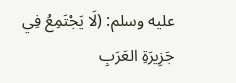عليه وسلم: (لَا يَجْتَمِعُ فِي جَزِيرَةِ العَرَبِ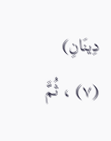دِينَانِ) (٧) ، ثُمَّ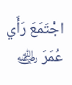اجْتَمَعَ رَأَي عُمَرَ ﵁